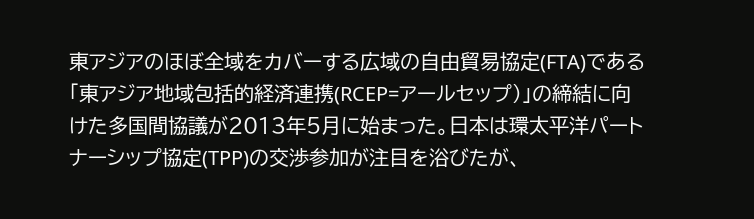東アジアのほぼ全域をカバーする広域の自由貿易協定(FTA)である「東アジア地域包括的経済連携(RCEP=アールセップ)」の締結に向けた多国間協議が2013年5月に始まった。日本は環太平洋パートナーシップ協定(TPP)の交渉参加が注目を浴びたが、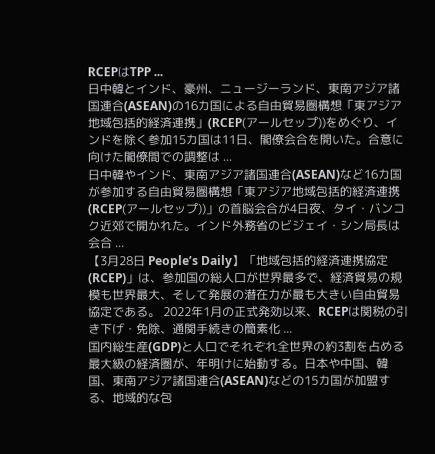RCEPはTPP ...
日中韓とインド、豪州、ニュージーランド、東南アジア諸国連合(ASEAN)の16カ国による自由貿易圏構想「東アジア地域包括的経済連携」(RCEP(アールセップ))をめぐり、インドを除く参加15カ国は11日、閣僚会合を開いた。合意に向けた閣僚間での調整は ...
日中韓やインド、東南アジア諸国連合(ASEAN)など16カ国が参加する自由貿易圏構想「東アジア地域包括的経済連携(RCEP(アールセップ))」の首脳会合が4日夜、タイ・バンコク近郊で開かれた。インド外務省のビジェイ・シン局長は会合 ...
【3月28日 Peopleʼs Daily】「地域包括的経済連携協定(RCEP)」は、参加国の総人口が世界最多で、経済貿易の規模も世界最大、そして発展の潜在力が最も大きい自由貿易協定である。 2022年1月の正式発効以来、RCEPは関税の引き下げ・免除、通関手続きの簡素化 ...
国内総生産(GDP)と人口でそれぞれ全世界の約3割を占める最大級の経済圏が、年明けに始動する。日本や中国、韓国、東南アジア諸国連合(ASEAN)などの15カ国が加盟する、地域的な包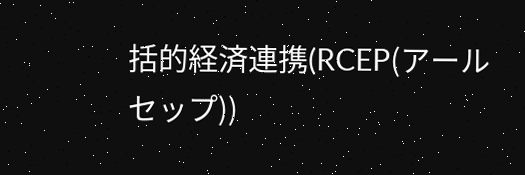括的経済連携(RCEP(アールセップ))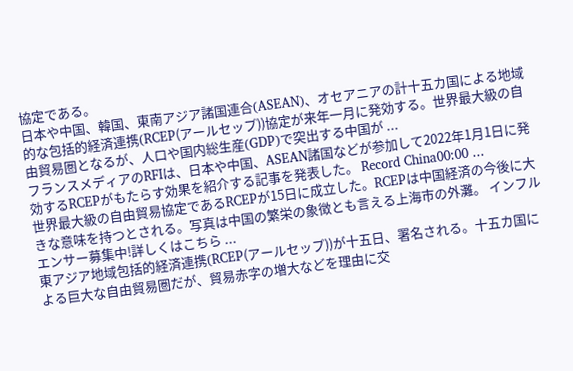協定である。
日本や中国、韓国、東南アジア諸国連合(ASEAN)、オセアニアの計十五カ国による地域的な包括的経済連携(RCEP(アールセップ))協定が来年一月に発効する。世界最大級の自由貿易圏となるが、人口や国内総生産(GDP)で突出する中国が ...
フランスメディアのRFIは、日本や中国、ASEAN諸国などが参加して2022年1月1日に発効するRCEPがもたらす効果を紹介する記事を発表した。 Record China00:00 ...
世界最大級の自由貿易協定であるRCEPが15日に成立した。RCEPは中国経済の今後に大きな意味を持つとされる。写真は中国の繁栄の象徴とも言える上海市の外灘。 インフルエンサー募集中!詳しくはこちら ...
東アジア地域包括的経済連携(RCEP(アールセップ))が十五日、署名される。十五カ国による巨大な自由貿易圏だが、貿易赤字の増大などを理由に交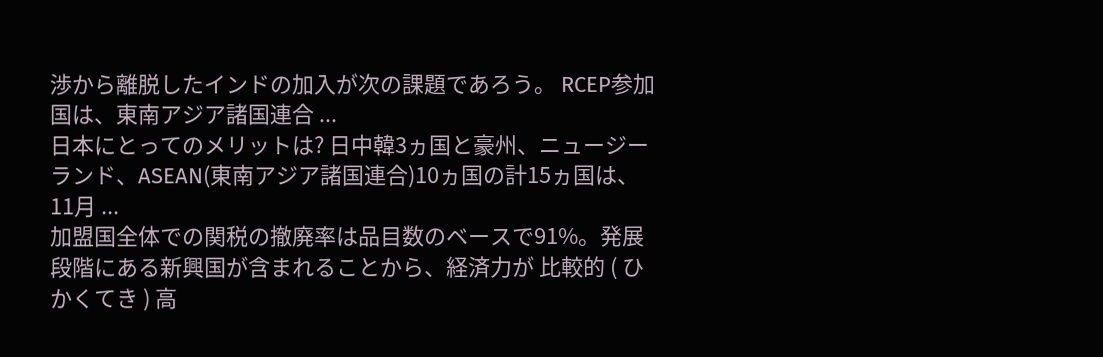渉から離脱したインドの加入が次の課題であろう。 RCEP参加国は、東南アジア諸国連合 ...
日本にとってのメリットは? 日中韓3ヵ国と豪州、ニュージーランド、ASEAN(東南アジア諸国連合)10ヵ国の計15ヵ国は、11月 ...
加盟国全体での関税の撤廃率は品目数のベースで91%。発展段階にある新興国が含まれることから、経済力が 比較的 ( ひかくてき ) 高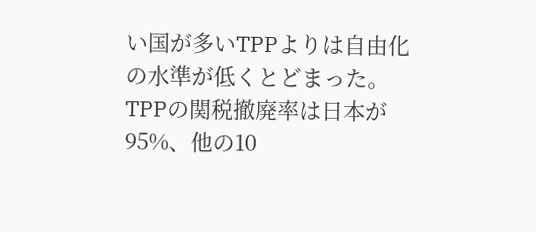い国が多いTPPよりは自由化の水準が低くとどまった。TPPの関税撤廃率は日本が95%、他の10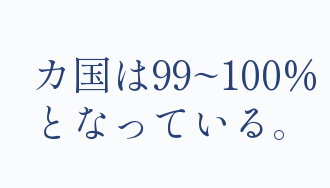カ国は99~100%となっている。